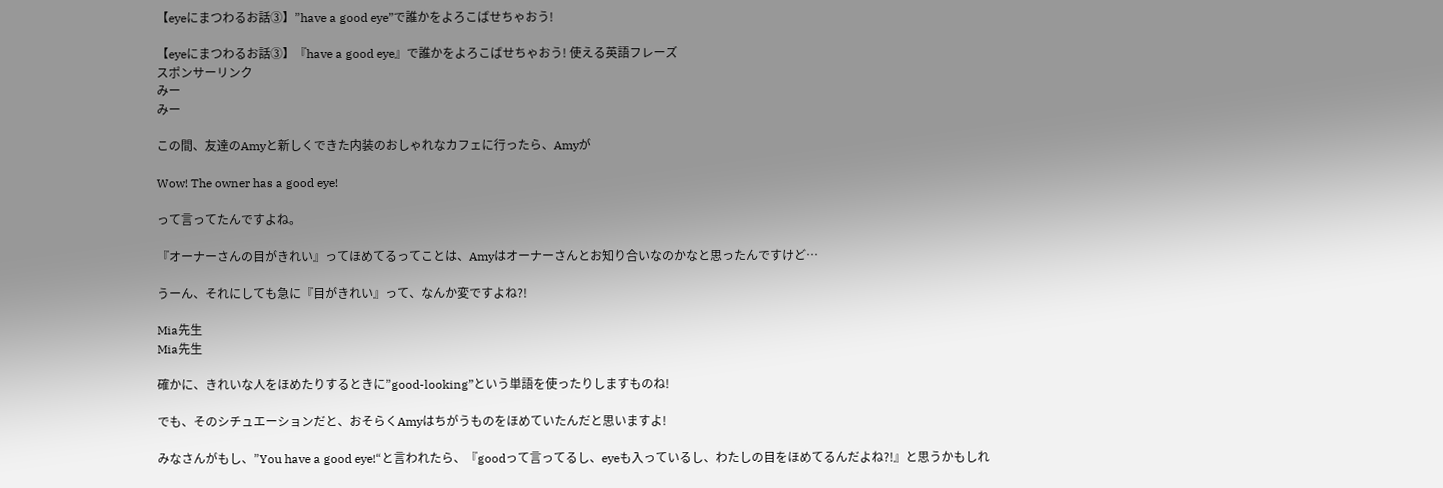【eyeにまつわるお話③】”have a good eye”で誰かをよろこばせちゃおう!

【eyeにまつわるお話③】『have a good eye』で誰かをよろこばせちゃおう! 使える英語フレーズ
スポンサーリンク
みー
みー

この間、友達のAmyと新しくできた内装のおしゃれなカフェに行ったら、Amyが

Wow! The owner has a good eye!

って言ってたんですよね。

『オーナーさんの目がきれい』ってほめてるってことは、Amyはオーナーさんとお知り合いなのかなと思ったんですけど…

うーん、それにしても急に『目がきれい』って、なんか変ですよね?!

Mia先生
Mia先生

確かに、きれいな人をほめたりするときに”good-looking”という単語を使ったりしますものね!

でも、そのシチュエーションだと、おそらくAmyはちがうものをほめていたんだと思いますよ!

みなさんがもし、”You have a good eye!“と言われたら、『goodって言ってるし、eyeも入っているし、わたしの目をほめてるんだよね?!』と思うかもしれ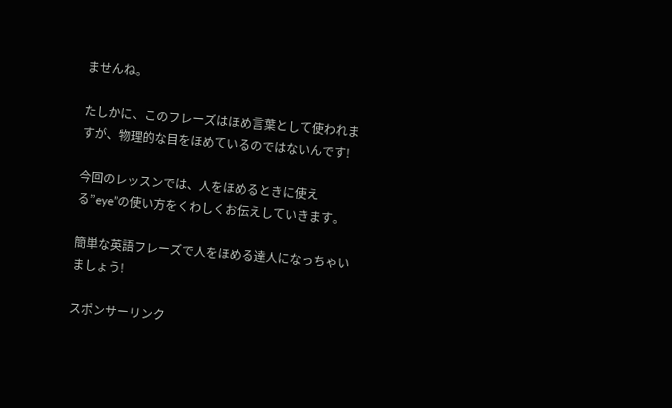ませんね。

たしかに、このフレーズはほめ言葉として使われますが、物理的な目をほめているのではないんです!

今回のレッスンでは、人をほめるときに使える”eye”の使い方をくわしくお伝えしていきます。

簡単な英語フレーズで人をほめる達人になっちゃいましょう!

スポンサーリンク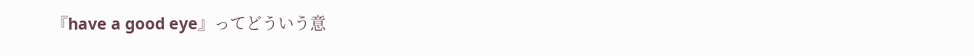『have a good eye』ってどういう意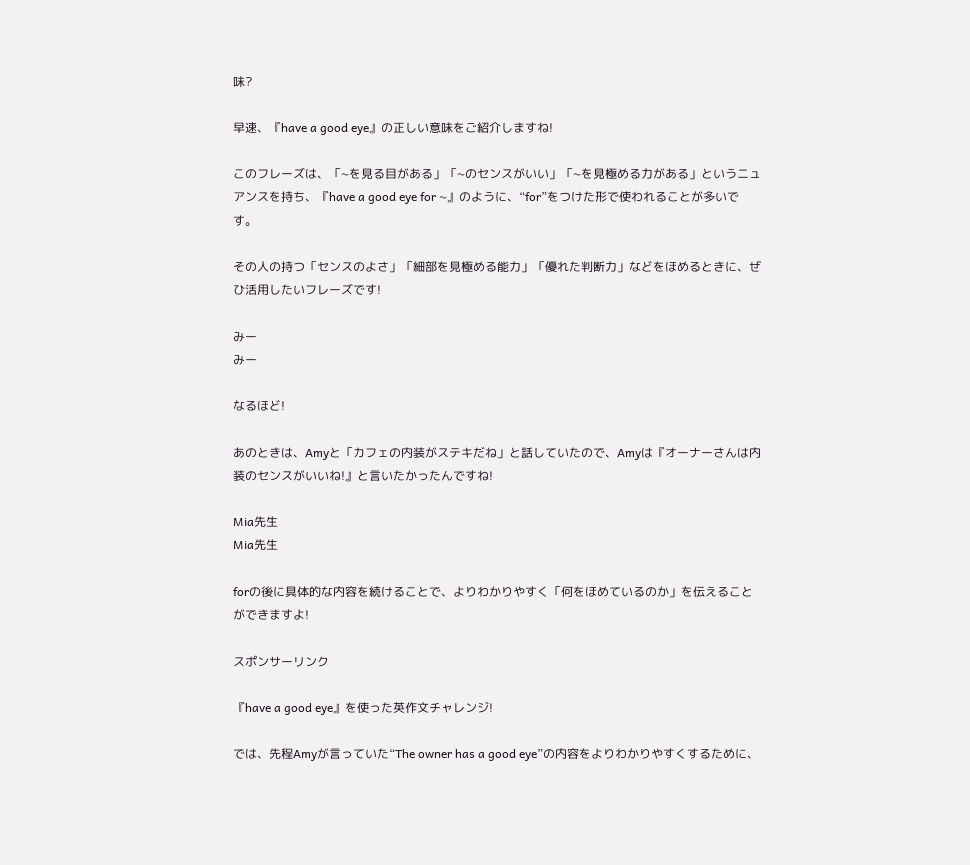味?

早速、『have a good eye』の正しい意味をご紹介しますね!

このフレーズは、「~を見る目がある」「~のセンスがいい」「~を見極める力がある」というニュアンスを持ち、『have a good eye for ~』のように、“for”をつけた形で使われることが多いです。

その人の持つ「センスのよさ」「細部を見極める能力」「優れた判断力」などをほめるときに、ぜひ活用したいフレーズです!

みー
みー

なるほど!

あのときは、Amyと「カフェの内装がステキだね」と話していたので、Amyは『オーナーさんは内装のセンスがいいね!』と言いたかったんですね!

Mia先生
Mia先生

forの後に具体的な内容を続けることで、よりわかりやすく「何をほめているのか」を伝えることができますよ!

スポンサーリンク

『have a good eye』を使った英作文チャレンジ!

では、先程Amyが言っていた“The owner has a good eye”の内容をよりわかりやすくするために、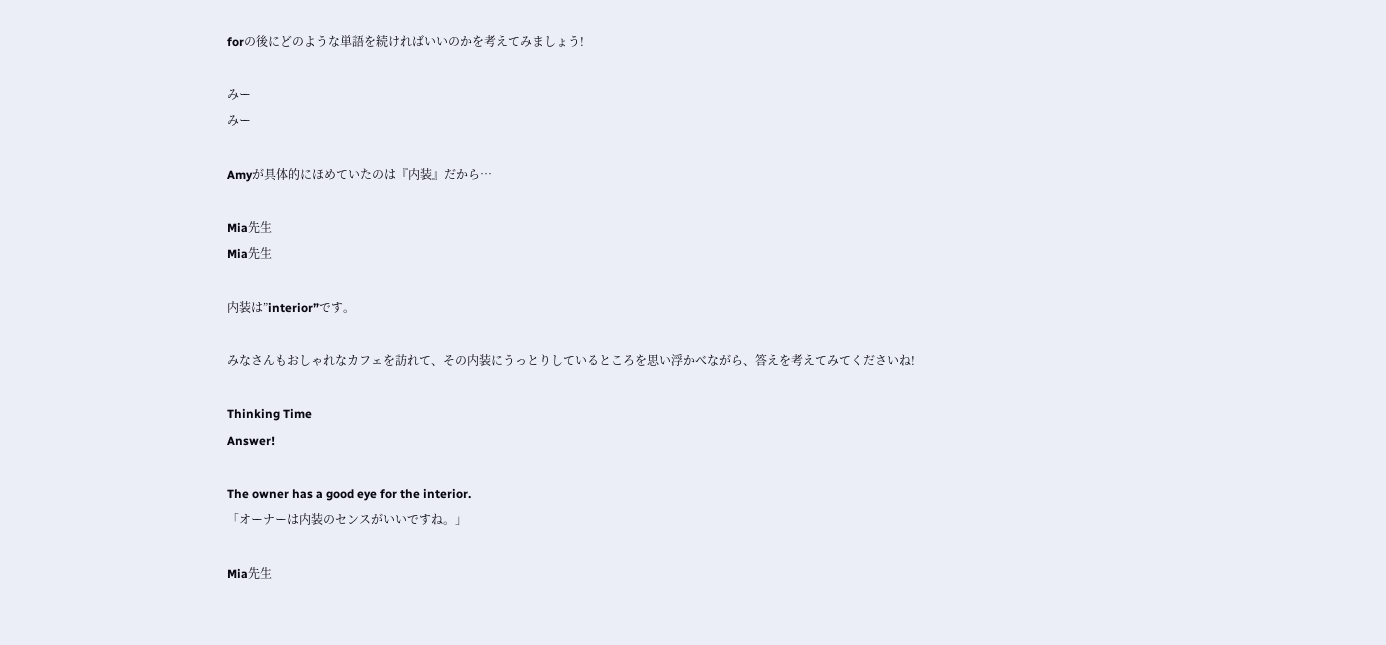forの後にどのような単語を続ければいいのかを考えてみましょう!

みー
みー

Amyが具体的にほめていたのは『内装』だから…

Mia先生
Mia先生

内装は”interior”です。

みなさんもおしゃれなカフェを訪れて、その内装にうっとりしているところを思い浮かべながら、答えを考えてみてくださいね!

Thinking Time
Answer!

The owner has a good eye for the interior.
「オーナーは内装のセンスがいいですね。」

Mia先生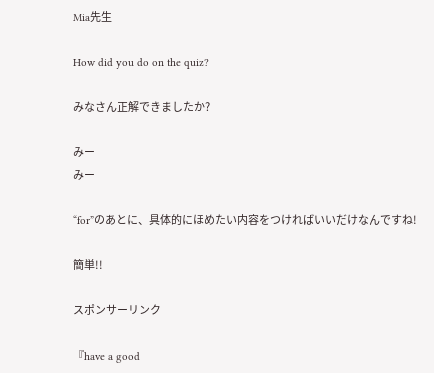Mia先生

How did you do on the quiz?

みなさん正解できましたか?

みー
みー

“for”のあとに、具体的にほめたい内容をつければいいだけなんですね!

簡単!!

スポンサーリンク

『have a good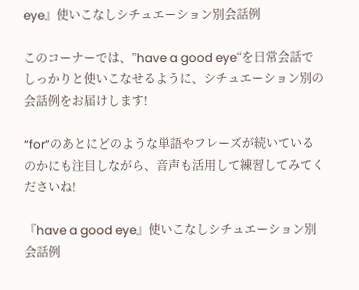eye』使いこなしシチュエーション別会話例

このコーナーでは、”have a good eye“を日常会話でしっかりと使いこなせるように、シチュエーション別の会話例をお届けします!

“for”のあとにどのような単語やフレーズが続いているのかにも注目しながら、音声も活用して練習してみてくださいね!

『have a good eye』使いこなしシチュエーション別会話例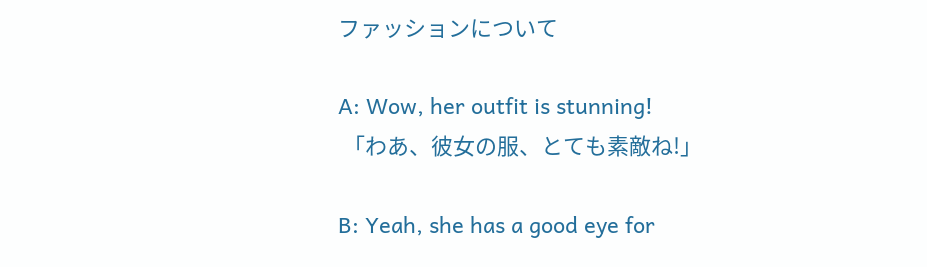ファッションについて

A: Wow, her outfit is stunning!
 「わあ、彼女の服、とても素敵ね!」

B: Yeah, she has a good eye for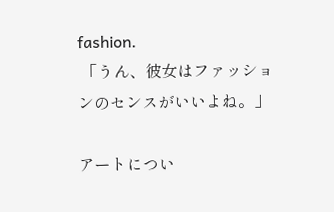fashion.
 「うん、彼女はファッションのセンスがいいよね。」

アートについ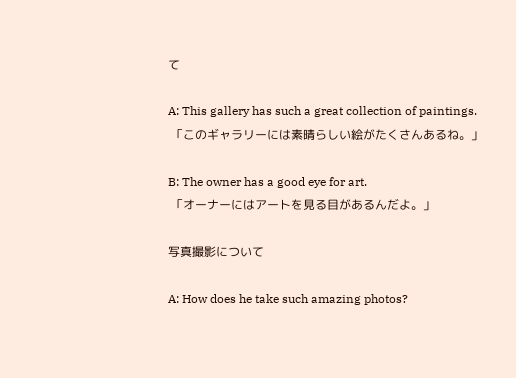て

A: This gallery has such a great collection of paintings.
 「このギャラリーには素晴らしい絵がたくさんあるね。」

B: The owner has a good eye for art.
 「オーナーにはアートを見る目があるんだよ。」

写真撮影について

A: How does he take such amazing photos?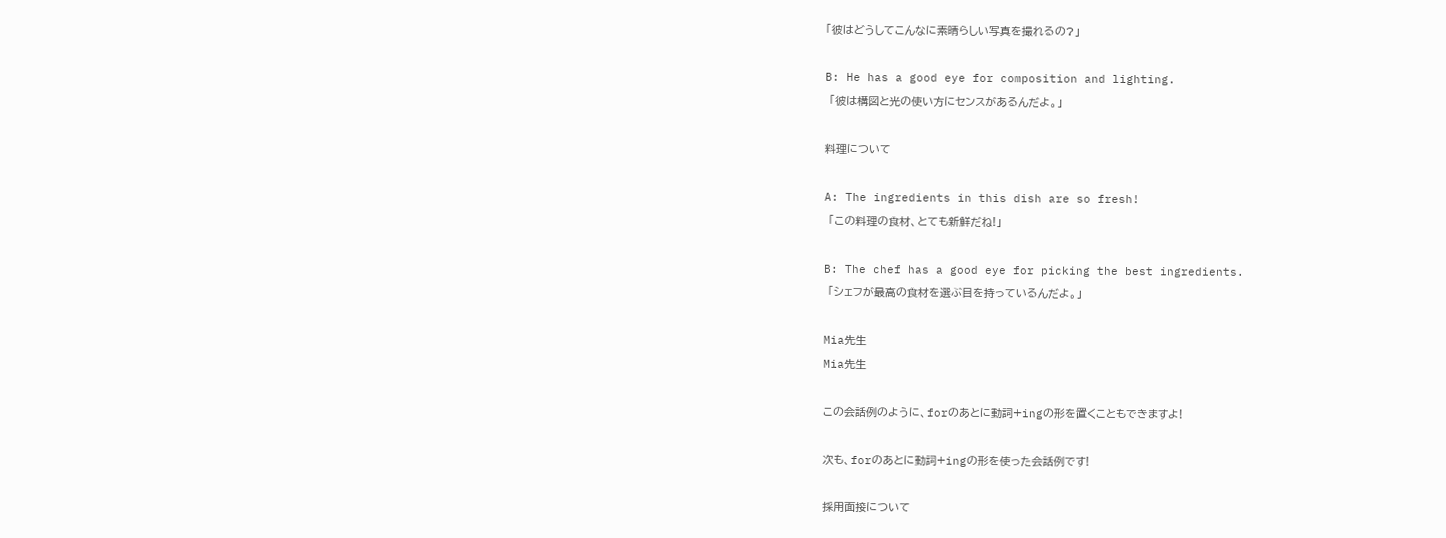「彼はどうしてこんなに素晴らしい写真を撮れるの?」

B: He has a good eye for composition and lighting.
 「彼は構図と光の使い方にセンスがあるんだよ。」

料理について

A: The ingredients in this dish are so fresh!
 「この料理の食材、とても新鮮だね!」

B: The chef has a good eye for picking the best ingredients.
 「シェフが最高の食材を選ぶ目を持っているんだよ。」

Mia先生
Mia先生

この会話例のように、forのあとに動詞+ingの形を置くこともできますよ!

次も、forのあとに動詞+ingの形を使った会話例です!

採用面接について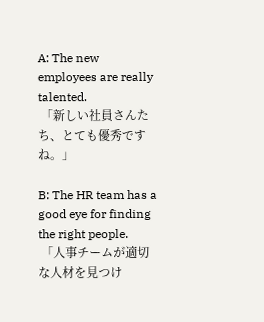A: The new employees are really talented.
 「新しい社員さんたち、とても優秀ですね。」

B: The HR team has a good eye for finding the right people.
 「人事チームが適切な人材を見つけ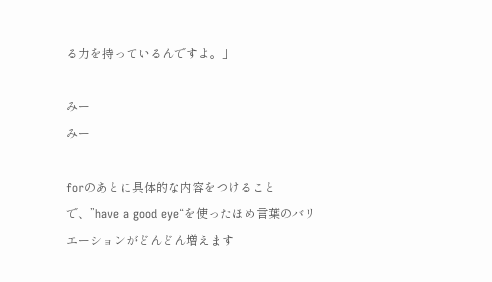る力を持っているんですよ。」

みー
みー

forのあとに具体的な内容をつけることで、”have a good eye“を使ったほめ言葉のバリエーションがどんどん増えます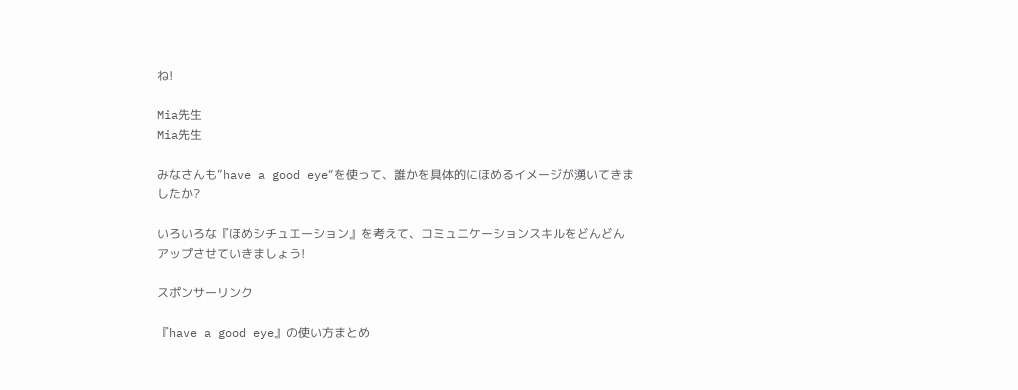ね!

Mia先生
Mia先生

みなさんも”have a good eye“を使って、誰かを具体的にほめるイメージが湧いてきましたか?

いろいろな『ほめシチュエーション』を考えて、コミュニケーションスキルをどんどんアップさせていきましょう!

スポンサーリンク

『have a good eye』の使い方まとめ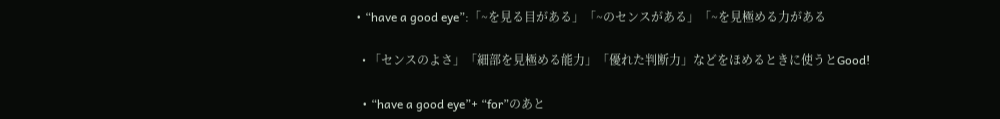• “have a good eye”:「~を見る目がある」「~のセンスがある」「~を見極める力がある

  • 「センスのよさ」「細部を見極める能力」「優れた判断力」などをほめるときに使うとGood!

  • “have a good eye”+ “for”のあと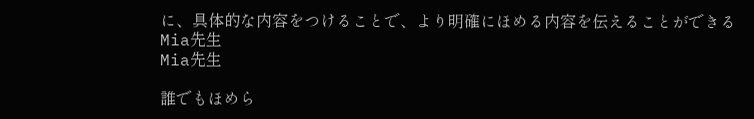に、具体的な内容をつけることで、より明確にほめる内容を伝えることができる
Mia先生
Mia先生

誰でもほめら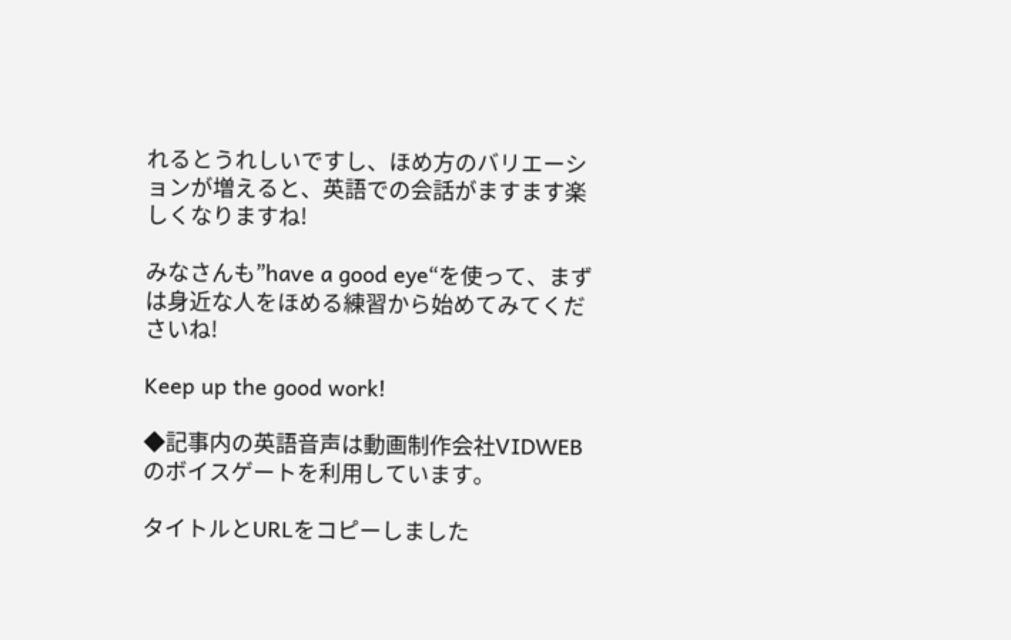れるとうれしいですし、ほめ方のバリエーションが増えると、英語での会話がますます楽しくなりますね!

みなさんも”have a good eye“を使って、まずは身近な人をほめる練習から始めてみてくださいね!

Keep up the good work!

◆記事内の英語音声は動画制作会社VIDWEBのボイスゲートを利用しています。

タイトルとURLをコピーしました